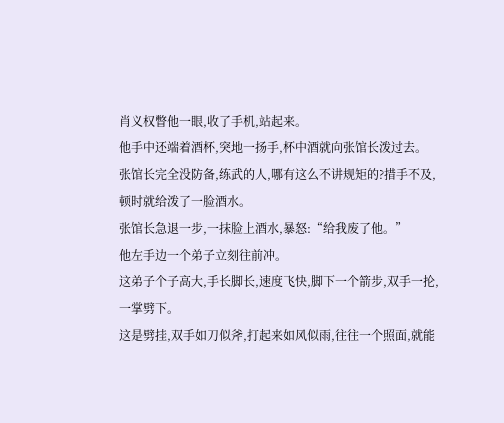肖义权瞥他一眼,收了手机,站起来。
他手中还端着酒杯,突地一扬手,杯中酒就向张馆长泼过去。
张馆长完全没防备,练武的人,哪有这么不讲规矩的?措手不及,顿时就给泼了一脸酒水。
张馆长急退一步,一抹脸上酒水,暴怒:“给我废了他。”
他左手边一个弟子立刻往前冲。
这弟子个子高大,手长脚长,速度飞快,脚下一个箭步,双手一抡,一掌劈下。
这是劈挂,双手如刀似斧,打起来如风似雨,往往一个照面,就能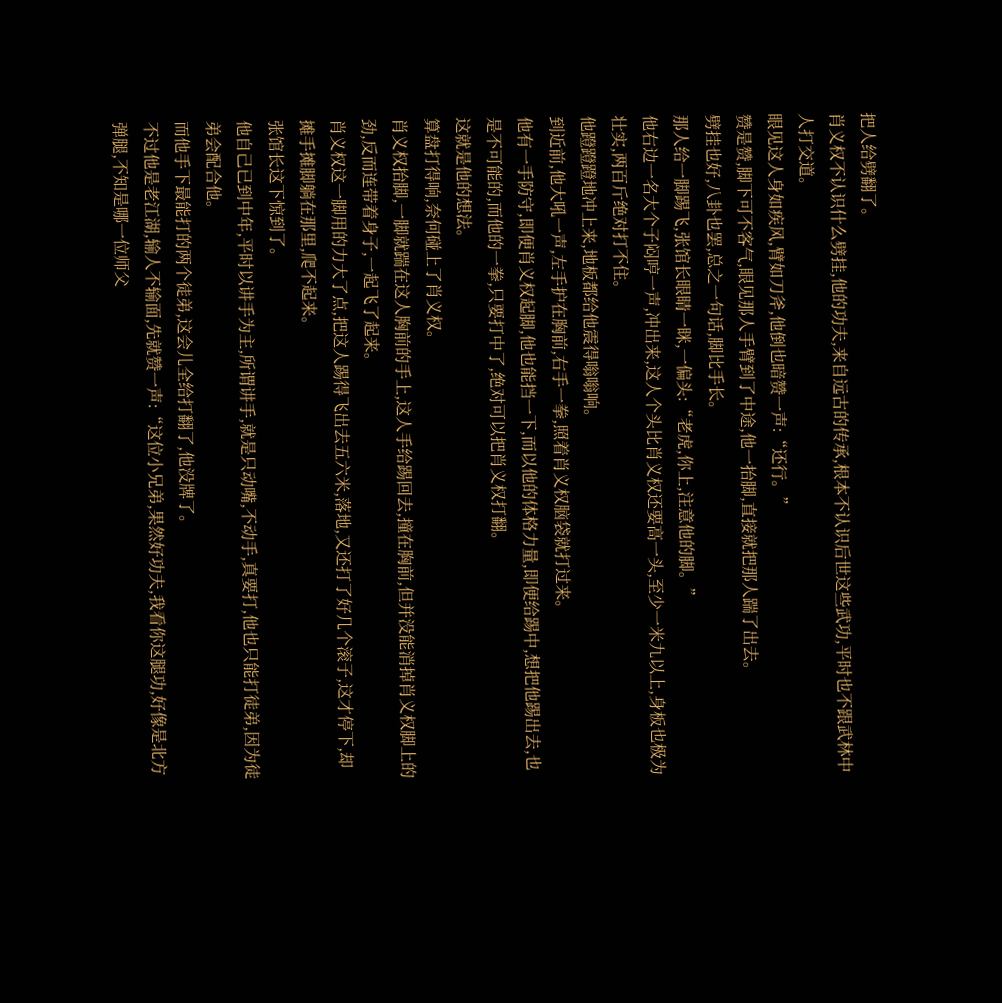把人给劈翻了。
肖义权不认识什么劈挂,他的功夫,来自远古的传承,根本不认识后世这些武功,平时也不跟武林中人打交道。
眼见这人身如疾风,臂如刀斧,他倒也暗赞一声:“还行。”
赞是赞,脚下可不客气,眼见那人手臂到了中途,他一抬脚,直接就把那人踹了出去。
劈挂也好,八卦也罢,总之一句话,脚比手长。
那人给一脚踢飞,张馆长眼睛一眯,一偏头:“老虎,你上,注意他的脚。”
他右边一名大个子闷哼一声,冲出来,这人个头比肖义权还要高一头,至少一米九以上,身板也极为壮实,两百斤绝对打不住。
他蹬蹬蹬地冲上来,地板都给他震得嗡嗡响。
到近前,他大吼一声,左手护在胸前,右手一拳,照着肖义权脑袋就打过来。
他有一手防守,即便肖义权起脚,他也能挡一下,而以他的体格力量,即便给踢中,想把他踢出去,也是不可能的,而他的一拳,只要打中了,绝对可以把肖义权打翻。
这就是他的想法。
算盘打得响,奈何碰上了肖义权。
肖义权抬脚,一脚就踹在这人胸前的手上,这人手给踢回去,撞在胸前,但并没能消掉肖义权脚上的劲,反而连带着身子,一起飞了起来。
肖义权这一脚用的力大了点,把这人踢得飞出去五六米,落地,又还打了好几个滚子,这才停下,却摊手摊脚躺在那里,爬不起来。
张馆长这下惊到了。
他自己已到中年,平时以讲手为主,所谓讲手,就是只动嘴,不动手,真要打,他也只能打徒弟,因为徒弟会配合他。
而他手下最能打的两个徒弟,这会儿全给打翻了,他没牌了。
不过他是老江湖,输人不输面,先就赞一声:“这位小兄弟,果然好功夫,我看你这腿功,好像是北方弹腿,不知是哪一位师父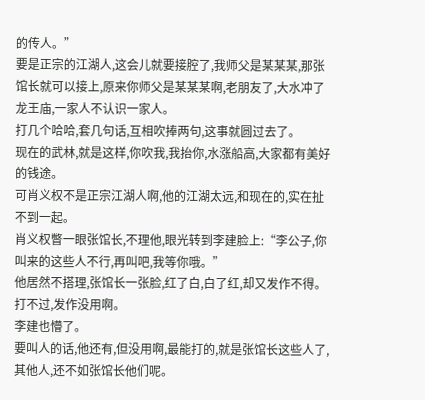的传人。”
要是正宗的江湖人,这会儿就要接腔了,我师父是某某某,那张馆长就可以接上,原来你师父是某某某啊,老朋友了,大水冲了龙王庙,一家人不认识一家人。
打几个哈哈,套几句话,互相吹捧两句,这事就圆过去了。
现在的武林,就是这样,你吹我,我抬你,水涨船高,大家都有美好的钱途。
可肖义权不是正宗江湖人啊,他的江湖太远,和现在的,实在扯不到一起。
肖义权瞥一眼张馆长,不理他,眼光转到李建脸上:“李公子,你叫来的这些人不行,再叫吧,我等你哦。”
他居然不搭理,张馆长一张脸,红了白,白了红,却又发作不得。
打不过,发作没用啊。
李建也懵了。
要叫人的话,他还有,但没用啊,最能打的,就是张馆长这些人了,其他人,还不如张馆长他们呢。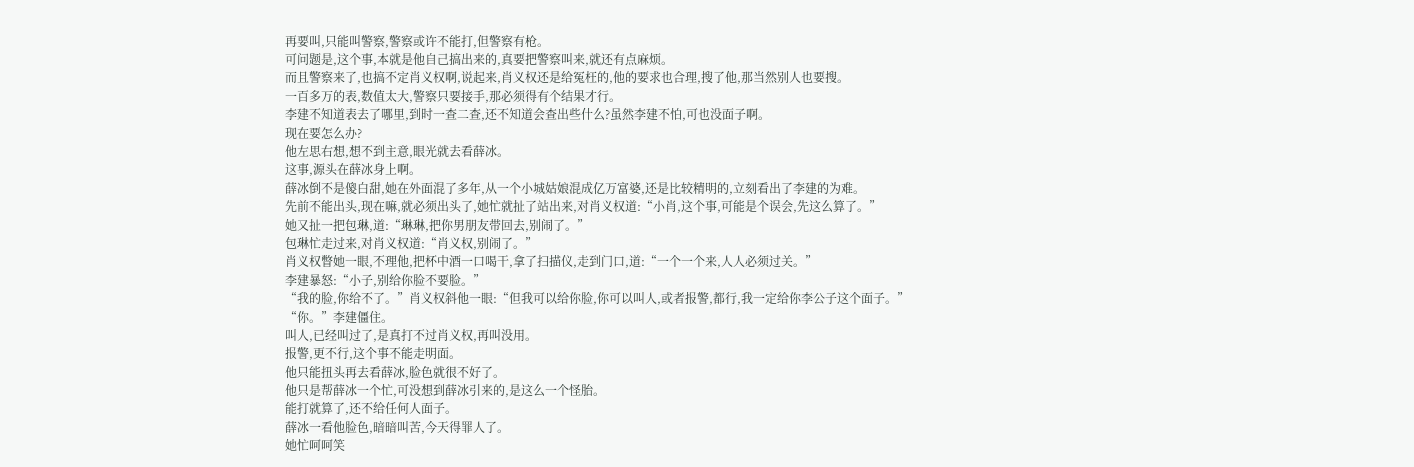再要叫,只能叫警察,警察或许不能打,但警察有枪。
可问题是,这个事,本就是他自己搞出来的,真要把警察叫来,就还有点麻烦。
而且警察来了,也搞不定肖义权啊,说起来,肖义权还是给冤枉的,他的要求也合理,搜了他,那当然别人也要搜。
一百多万的表,数值太大,警察只要接手,那必须得有个结果才行。
李建不知道表去了哪里,到时一查二查,还不知道会查出些什么?虽然李建不怕,可也没面子啊。
现在要怎么办?
他左思右想,想不到主意,眼光就去看薛冰。
这事,源头在薛冰身上啊。
薛冰倒不是傻白甜,她在外面混了多年,从一个小城姑娘混成亿万富婆,还是比较精明的,立刻看出了李建的为难。
先前不能出头,现在嘛,就必须出头了,她忙就扯了站出来,对肖义权道:“小肖,这个事,可能是个误会,先这么算了。”
她又扯一把包琳,道:“琳琳,把你男朋友带回去,别闹了。”
包琳忙走过来,对肖义权道:“肖义权,别闹了。”
肖义权瞥她一眼,不理他,把杯中酒一口喝干,拿了扫描仪,走到门口,道:“一个一个来,人人必须过关。”
李建暴怒:“小子,别给你脸不要脸。”
“我的脸,你给不了。”肖义权斜他一眼:“但我可以给你脸,你可以叫人,或者报警,都行,我一定给你李公子这个面子。”
“你。”李建僵住。
叫人,已经叫过了,是真打不过肖义权,再叫没用。
报警,更不行,这个事不能走明面。
他只能扭头再去看薛冰,脸色就很不好了。
他只是帮薛冰一个忙,可没想到薛冰引来的,是这么一个怪胎。
能打就算了,还不给任何人面子。
薛冰一看他脸色,暗暗叫苦,今天得罪人了。
她忙呵呵笑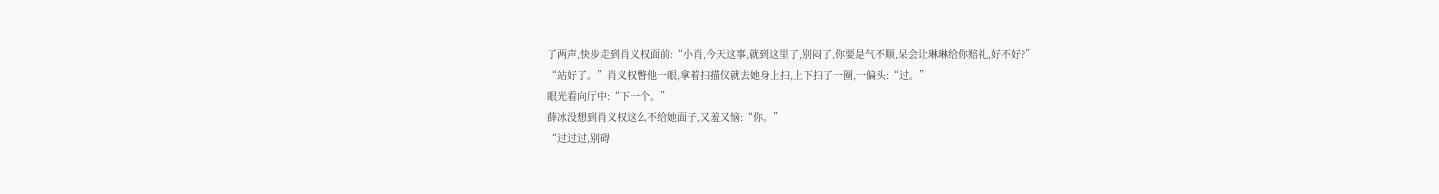了两声,快步走到肖义权面前:“小肖,今天这事,就到这里了,别闷了,你要是气不顺,呆会让琳琳给你赔礼,好不好?”
“站好了。”肖义权瞥他一眼,拿着扫描仪就去她身上扫,上下扫了一圈,一偏头:“过。”
眼光看向厅中:“下一个。”
薛冰没想到肖义权这么不给她面子,又羞又恼:“你。”
“过过过,别碍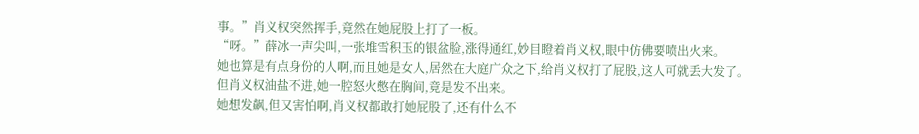事。”肖义权突然挥手,竟然在她屁股上打了一板。
“呀。”薛冰一声尖叫,一张堆雪积玉的银盆脸,涨得通红,妙目瞪着肖义权,眼中仿佛要喷出火来。
她也算是有点身份的人啊,而且她是女人,居然在大庭广众之下,给肖义权打了屁股,这人可就丢大发了。
但肖义权油盐不进,她一腔怒火憋在胸间,竟是发不出来。
她想发飙,但又害怕啊,肖义权都敢打她屁股了,还有什么不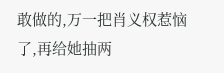敢做的,万一把肖义权惹恼了,再给她抽两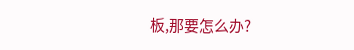板,那要怎么办?